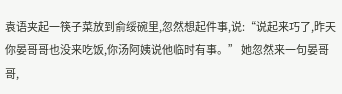袁语夹起一筷子菜放到俞绥碗里,忽然想起件事,说:“说起来巧了,昨天你晏哥哥也没来吃饭,你汤阿姨说他临时有事。” 她忽然来一句晏哥哥,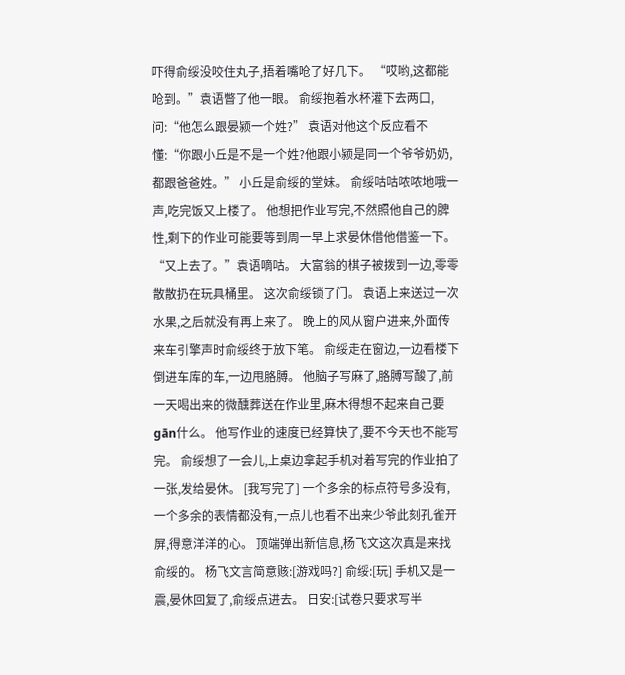吓得俞绥没咬住丸子,捂着嘴呛了好几下。 “哎哟,这都能呛到。”袁语瞥了他一眼。 俞绥抱着水杯灌下去两口,问:“他怎么跟晏颍一个姓?” 袁语对他这个反应看不懂:“你跟小丘是不是一个姓?他跟小颍是同一个爷爷奶奶,都跟爸爸姓。” 小丘是俞绥的堂妹。 俞绥咕咕哝哝地哦一声,吃完饭又上楼了。 他想把作业写完,不然照他自己的脾性,剩下的作业可能要等到周一早上求晏休借他借鉴一下。 “又上去了。”袁语嘀咕。 大富翁的棋子被拨到一边,零零散散扔在玩具桶里。 这次俞绥锁了门。 袁语上来送过一次水果,之后就没有再上来了。 晚上的风从窗户进来,外面传来车引擎声时俞绥终于放下笔。 俞绥走在窗边,一边看楼下倒进车库的车,一边甩胳膊。 他脑子写麻了,胳膊写酸了,前一天喝出来的微醺葬送在作业里,麻木得想不起来自己要gān什么。 他写作业的速度已经算快了,要不今天也不能写完。 俞绥想了一会儿,上桌边拿起手机对着写完的作业拍了一张,发给晏休。 [我写完了] 一个多余的标点符号多没有,一个多余的表情都没有,一点儿也看不出来少爷此刻孔雀开屏,得意洋洋的心。 顶端弹出新信息,杨飞文这次真是来找俞绥的。 杨飞文言简意赅:[游戏吗?] 俞绥:[玩] 手机又是一震,晏休回复了,俞绥点进去。 日安:[试卷只要求写半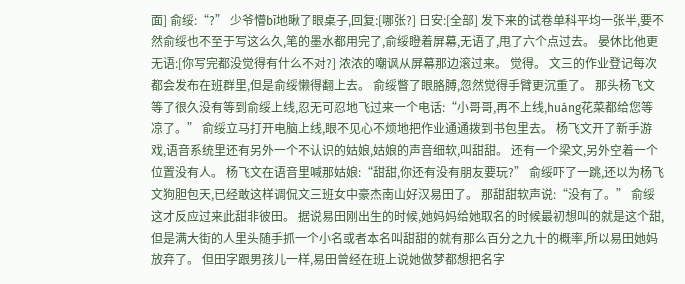面] 俞绥:“?” 少爷懵bī地瞅了眼桌子,回复:[哪张?] 日安:[全部] 发下来的试卷单科平均一张半,要不然俞绥也不至于写这么久,笔的墨水都用完了,俞绥瞪着屏幕,无语了,甩了六个点过去。 晏休比他更无语:[你写完都没觉得有什么不对?] 浓浓的嘲讽从屏幕那边滚过来。 觉得。 文三的作业登记每次都会发布在班群里,但是俞绥懒得翻上去。 俞绥瞥了眼胳膊,忽然觉得手臂更沉重了。 那头杨飞文等了很久没有等到俞绥上线,忍无可忍地飞过来一个电话:“小哥哥,再不上线,huáng花菜都给您等凉了。” 俞绥立马打开电脑上线,眼不见心不烦地把作业通通拨到书包里去。 杨飞文开了新手游戏,语音系统里还有另外一个不认识的姑娘,姑娘的声音细软,叫甜甜。 还有一个梁文,另外空着一个位置没有人。 杨飞文在语音里喊那姑娘:“甜甜,你还有没有朋友要玩?” 俞绥吓了一跳,还以为杨飞文狗胆包天,已经敢这样调侃文三班女中豪杰南山好汉易田了。 那甜甜软声说:“没有了。” 俞绥这才反应过来此甜非彼田。 据说易田刚出生的时候,她妈妈给她取名的时候最初想叫的就是这个甜,但是满大街的人里头随手抓一个小名或者本名叫甜甜的就有那么百分之九十的概率,所以易田她妈放弃了。 但田字跟男孩儿一样,易田曾经在班上说她做梦都想把名字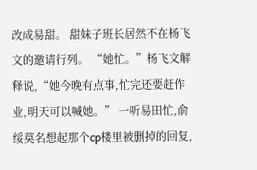改成易甜。 甜妹子班长居然不在杨飞文的邀请行列。 “她忙。”杨飞文解释说,“她今晚有点事,忙完还要赶作业,明天可以喊她。” 一听易田忙,俞绥莫名想起那个cp楼里被删掉的回复,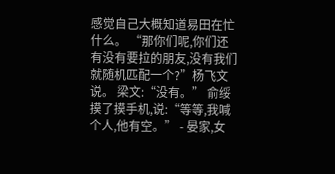感觉自己大概知道易田在忙什么。 “那你们呢,你们还有没有要拉的朋友,没有我们就随机匹配一个?”杨飞文说。 梁文:“没有。” 俞绥摸了摸手机,说:“等等,我喊个人,他有空。” - 晏家,女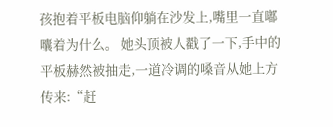孩抱着平板电脑仰躺在沙发上,嘴里一直嘟囔着为什么。 她头顶被人戳了一下,手中的平板赫然被抽走,一道冷调的嗓音从她上方传来:“赶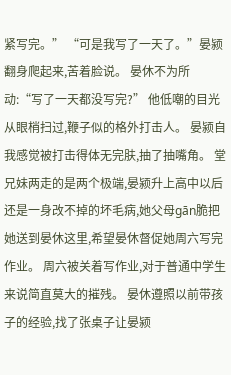紧写完。” “可是我写了一天了。”晏颍翻身爬起来,苦着脸说。 晏休不为所动:“写了一天都没写完?” 他低嘲的目光从眼梢扫过,鞭子似的格外打击人。 晏颍自我感觉被打击得体无完肤,抽了抽嘴角。 堂兄妹两走的是两个极端,晏颍升上高中以后还是一身改不掉的坏毛病,她父母gān脆把她送到晏休这里,希望晏休督促她周六写完作业。 周六被关着写作业,对于普通中学生来说简直莫大的摧残。 晏休遵照以前带孩子的经验,找了张桌子让晏颍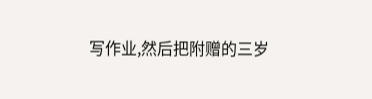写作业,然后把附赠的三岁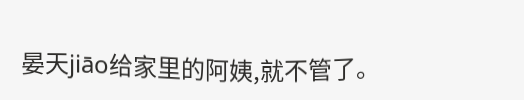晏天jiāo给家里的阿姨,就不管了。